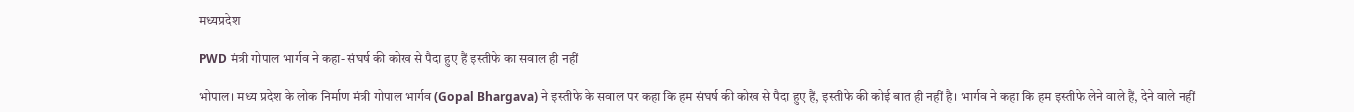मध्यप्रदेश

PWD मंत्री गोपाल भार्गव ने कहा- संघर्ष की कोख से पैदा हुए हैं इस्तीफे का सवाल ही नहीं

भोपाल। मध्य प्रदेश के लोक निर्माण मंत्री गोपाल भार्गव (Gopal Bhargava) ने इस्तीफे के सवाल पर कहा कि हम संघर्ष की कोख से पैदा हुए हैं, इस्तीफे की कोई बात ही नहीं है। भार्गव ने कहा कि हम इस्तीफे लेने वाले हैं, देने वाले नहीं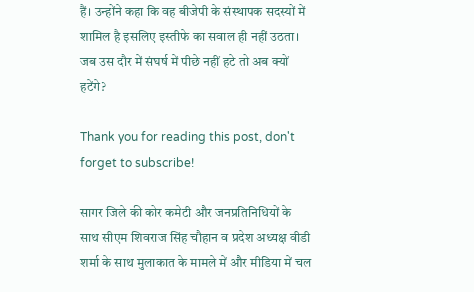हैं। उन्होंने कहा कि वह बीजेपी के संस्थापक सदस्यों में शामिल है इसलिए इस्तीफे का सवाल ही नहीं उठता। जब उस दौर में संघर्ष में पीछे नहीं हटे तो अब क्यों हटेंगे?

Thank you for reading this post, don't forget to subscribe!

सागर जिले की कोर कमेटी और जनप्रतिनिधियों के साथ सीएम शिवराज सिंह चौहान व प्रदेश अध्यक्ष वीडी शर्मा के साथ मुलाकात के मामले में और मीडिया में चल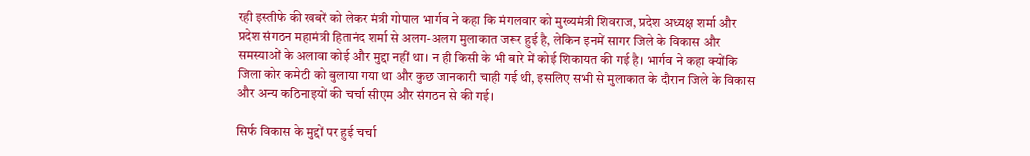रही इस्तीफे की खबरें को लेकर मंत्री गोपाल भार्गव ने कहा कि मंगलवार को मुख्यमंत्री शिवराज, प्रदेश अध्यक्ष शर्मा और प्रदेश संगठन महामंत्री हितानंद शर्मा से अलग-अलग मुलाकात जरूर हुई है, लेकिन इनमें सागर जिले के विकास और समस्याओं के अलावा कोई और मुद्दा नहीं था। न ही किसी के भी बारे में कोई शिकायत की गई है। भार्गव ने कहा क्योंकि जिला कोर कमेटी को बुलाया गया था और कुछ जानकारी चाही गई थी, इसलिए सभी से मुलाकात के दौरान जिले के विकास और अन्य कठिनाइयों की चर्चा सीएम और संगठन से की गई।

सिर्फ विकास के मुद्दों पर हुई चर्चा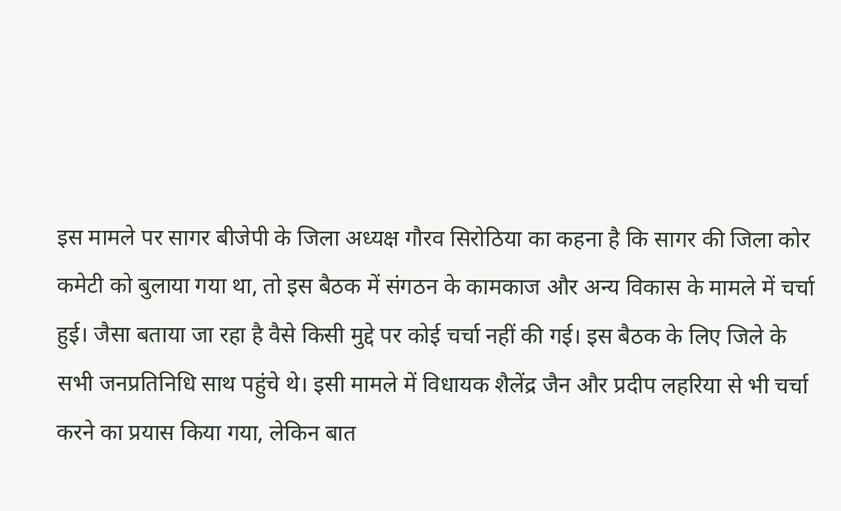इस मामले पर सागर बीजेपी के जिला अध्यक्ष गौरव सिरोठिया का कहना है कि सागर की जिला कोर कमेटी को बुलाया गया था, तो इस बैठक में संगठन के कामकाज और अन्य विकास के मामले में चर्चा हुई। जैसा बताया जा रहा है वैसे किसी मुद्दे पर कोई चर्चा नहीं की गई। इस बैठक के लिए जिले के सभी जनप्रतिनिधि साथ पहुंचे थे। इसी मामले में विधायक शैलेंद्र जैन और प्रदीप लहरिया से भी चर्चा करने का प्रयास किया गया, लेकिन बात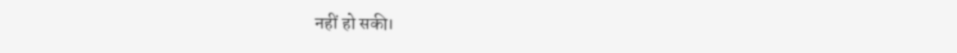नहीं हो सकी।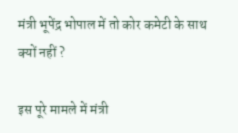मंत्री भूपेंद्र भोपाल में तो कोर कमेटी के साथ क्यों नहीं ?

इस पूरे मामले में मंत्री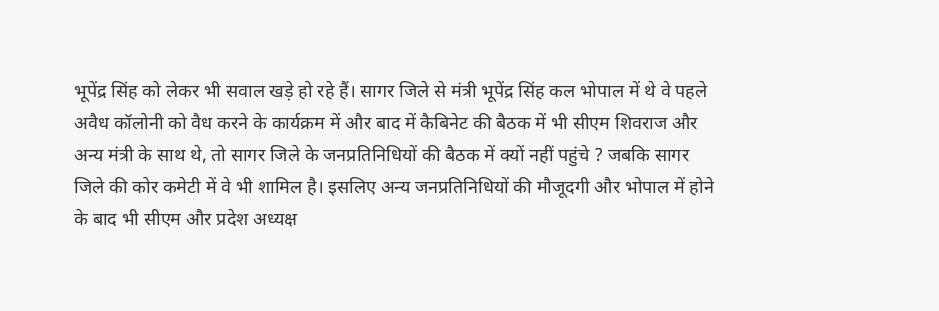भूपेंद्र सिंह को लेकर भी सवाल खड़े हो रहे हैं। सागर जिले से मंत्री भूपेंद्र सिंह कल भोपाल में थे वे पहले अवैध कॉलोनी को वैध करने के कार्यक्रम में और बाद में कैबिनेट की बैठक में भी सीएम शिवराज और अन्य मंत्री के साथ थे, तो सागर जिले के जनप्रतिनिधियों की बैठक में क्यों नहीं पहुंचे ? जबकि सागर जिले की कोर कमेटी में वे भी शामिल है। इसलिए अन्य जनप्रतिनिधियों की मौजूदगी और भोपाल में होने के बाद भी सीएम और प्रदेश अध्यक्ष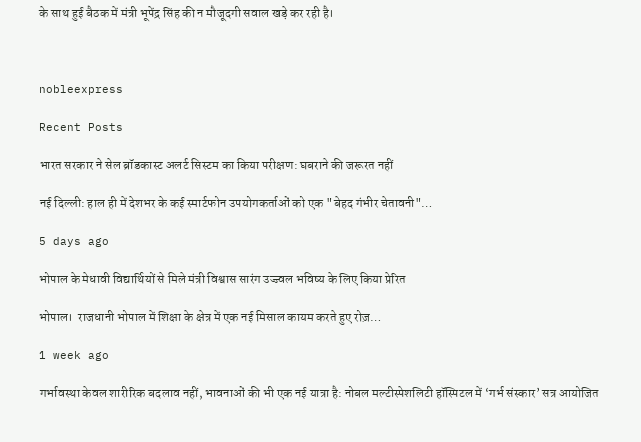के साथ हुई बैठक में मंत्री भूपेंद्र सिंह की न मौजूदगी सवाल खड़े कर रही है।



nobleexpress

Recent Posts

भारत सरकार ने सेल ब्रॉडकास्ट अलर्ट सिस्टम का किया परीक्षण: घबराने की जरूरत नहीं

नई दिल्ली: हाल ही में देशभर के कई स्मार्टफोन उपयोगकर्ताओं को एक "बेहद गंभीर चेतावनी"…

5 days ago

भोपाल के मेधावी विद्यार्थियों से मिले मंत्री विश्वास सारंग उज्ज्वल भविष्य के लिए किया प्रेरित

भोपाल।  राजधानी भोपाल में शिक्षा के क्षेत्र में एक नई मिसाल कायम करते हुए रोज़…

1 week ago

गर्भावस्था केवल शारीरिक बदलाव नहीं, भावनाओं की भी एक नई यात्रा है: नोबल मल्टीस्पेशलिटी हॉस्पिटल में ‘गर्भ संस्कार’ सत्र आयोजित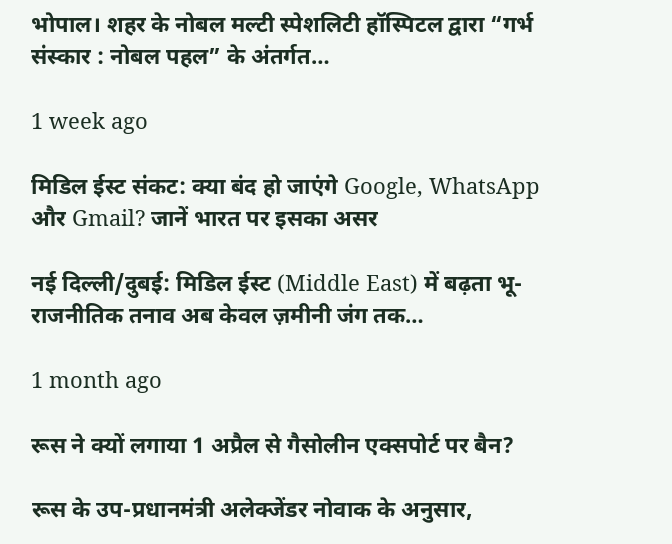भोपाल। शहर के नोबल मल्टी स्पेशलिटी हॉस्पिटल द्वारा “गर्भ संस्कार : नोबल पहल” के अंतर्गत…

1 week ago

मिडिल ईस्ट संकट: क्या बंद हो जाएंगे Google, WhatsApp और Gmail? जानें भारत पर इसका असर

नई दिल्ली/दुबई: मिडिल ईस्ट (Middle East) में बढ़ता भू-राजनीतिक तनाव अब केवल ज़मीनी जंग तक…

1 month ago

रूस ने क्यों लगाया 1 अप्रैल से गैसोलीन एक्सपोर्ट पर बैन?

रूस के उप-प्रधानमंत्री अलेक्जेंडर नोवाक के अनुसार,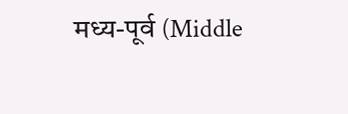मध्य-पूर्व (Middle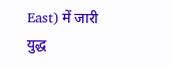East) में जारी युद्ध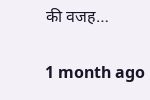की वजह…

1 month ago